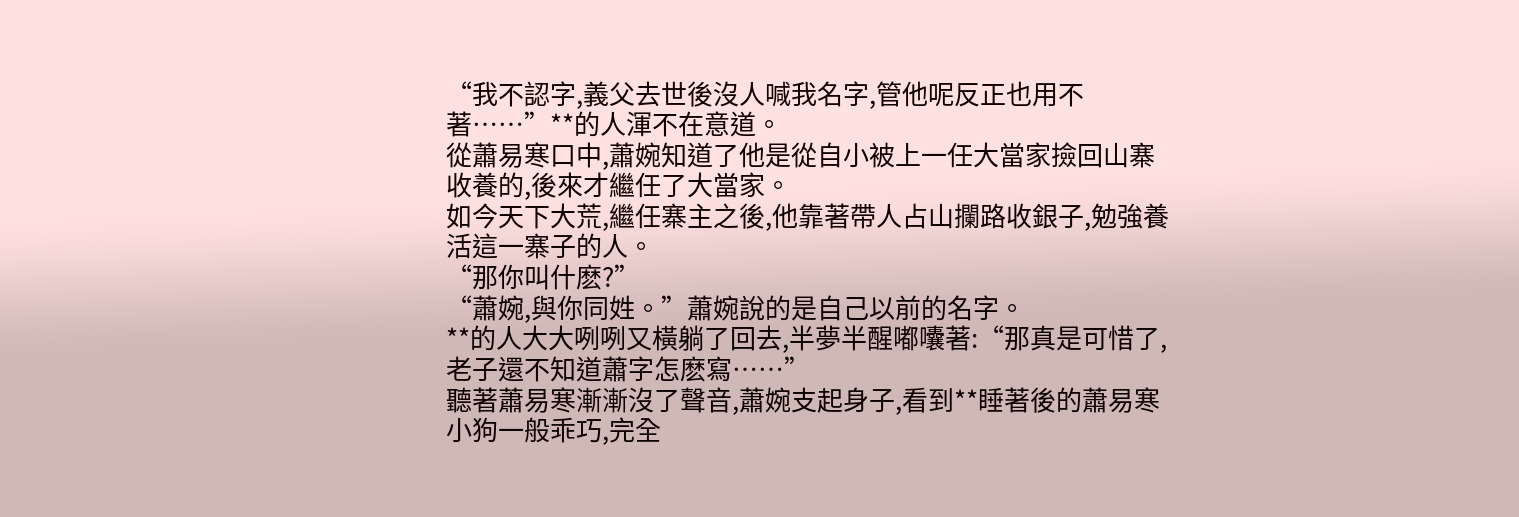“我不認字,義父去世後沒人喊我名字,管他呢反正也用不著……”**的人渾不在意道。
從蕭易寒口中,蕭婉知道了他是從自小被上一任大當家撿回山寨收養的,後來才繼任了大當家。
如今天下大荒,繼任寨主之後,他靠著帶人占山攔路收銀子,勉強養活這一寨子的人。
“那你叫什麽?”
“蕭婉,與你同姓。”蕭婉說的是自己以前的名字。
**的人大大咧咧又橫躺了回去,半夢半醒嘟囔著:“那真是可惜了,老子還不知道蕭字怎麽寫……”
聽著蕭易寒漸漸沒了聲音,蕭婉支起身子,看到**睡著後的蕭易寒小狗一般乖巧,完全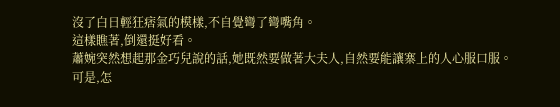沒了白日輕狂痞氣的模樣,不自覺彎了彎嘴角。
這樣瞧著,倒還挺好看。
蕭婉突然想起那金巧兒說的話,她既然要做著大夫人,自然要能讓寨上的人心服口服。
可是,怎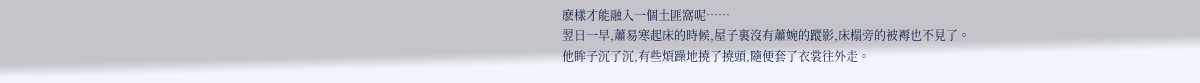麽樣才能融入一個土匪窩呢……
翌日一早,蕭易寒起床的時候,屋子裏沒有蕭婉的蹤影,床榻旁的被褥也不見了。
他眸子沉了沉,有些煩躁地撓了撓頭,隨便套了衣裳往外走。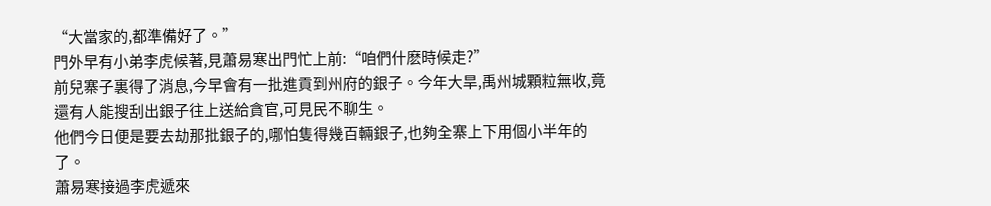“大當家的,都準備好了。”
門外早有小弟李虎候著,見蕭易寒出門忙上前:“咱們什麽時候走?”
前兒寨子裏得了消息,今早會有一批進貢到州府的銀子。今年大旱,禹州城顆粒無收,竟還有人能搜刮出銀子往上送給貪官,可見民不聊生。
他們今日便是要去劫那批銀子的,哪怕隻得幾百輛銀子,也夠全寨上下用個小半年的了。
蕭易寒接過李虎遞來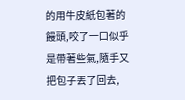的用牛皮紙包著的饅頭,咬了一口似乎是帶著些氣,隨手又把包子丟了回去,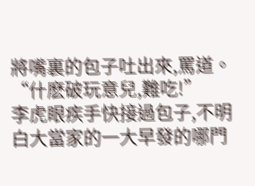將嘴裏的包子吐出來,罵道。
“什麽破玩意兒,難吃!”
李虎眼疾手快接過包子,不明白大當家的一大早發的哪門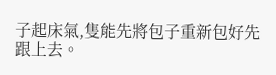子起床氣,隻能先將包子重新包好先跟上去。